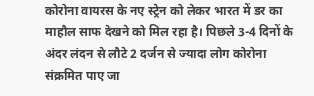कोरोना वायरस के नए स्ट्रेन को लेकर भारत में डर का माहौल साफ देखने को मिल रहा है। पिछले 3-4 दिनों के अंदर लंदन से लौटे 2 दर्जन से ज्यादा लोग कोरोना संक्रमित पाए जा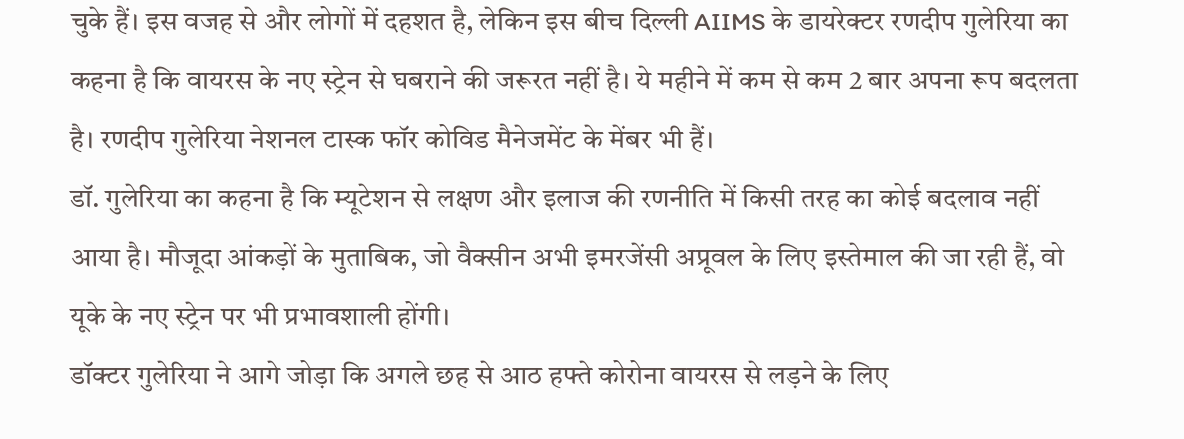चुके हैं। इस वजह से और लोगों में दहशत है, लेकिन इस बीच दिल्ली AIIMS के डायरेक्टर रणदीप गुलेरिया का कहना है कि वायरस के नए स्ट्रेन से घबराने की जरूरत नहीं है। ये महीने में कम से कम 2 बार अपना रूप बदलता है। रणदीप गुलेरिया नेशनल टास्क फॉर कोविड मैनेजमेंट के मेंबर भी हैं।
डॉ. गुलेरिया का कहना है कि म्यूटेशन से लक्षण और इलाज की रणनीति में किसी तरह का कोई बदलाव नहीं आया है। मौजूदा आंकड़ों के मुताबिक, जो वैक्सीन अभी इमरजेंसी अप्रूवल के लिए इस्तेमाल की जा रही हैं, वो यूके के नए स्ट्रेन पर भी प्रभावशाली होंगी।
डॉक्टर गुलेरिया ने आगे जोड़ा कि अगले छह से आठ हफ्ते कोरोना वायरस से लड़ने के लिए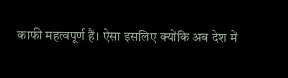काफी महत्वपूर्ण हैं। ऐसा इसलिए क्योंकि अब देश में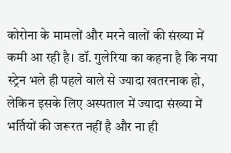कोरोना के मामलों और मरने वालों की संख्या में कमी आ रही है। डॉ. गुलेरिया का कहना है कि नया स्ट्रेन भले ही पहले वाले से ज्यादा खतरनाक हो, लेकिन इसके लिए अस्पताल में ज्यादा संख्या में भर्तियों की जरूरत नहीं है और ना ही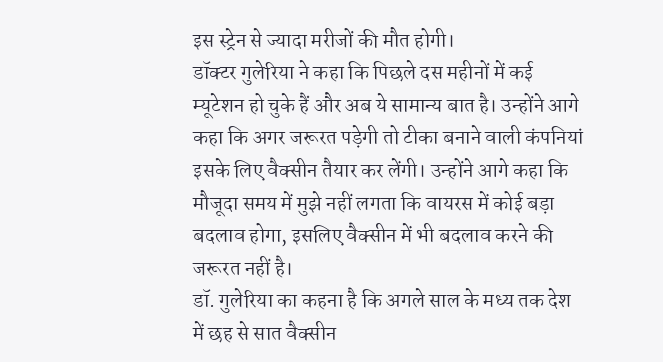इस स्ट्रेन से ज्यादा मरीजों की मौत होगी।
डॉक्टर गुलेरिया ने कहा कि पिछले दस महीनों में कई म्यूटेशन हो चुके हैं और अब ये सामान्य बात है। उन्होंने आगे कहा कि अगर जरूरत पड़ेगी तो टीका बनाने वाली कंपनियां इसके लिए वैक्सीन तैयार कर लेंगी। उन्होंने आगे कहा कि मौजूदा समय में मुझे नहीं लगता कि वायरस में कोई बड़ा बदलाव होगा, इसलिए वैक्सीन में भी बदलाव करने की जरूरत नहीं है।
डॉ. गुलेरिया का कहना है कि अगले साल के मध्य तक देश में छह से सात वैक्सीन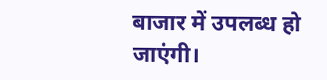बाजार में उपलब्ध हो जाएंगी।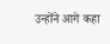उन्होंने आगे कहा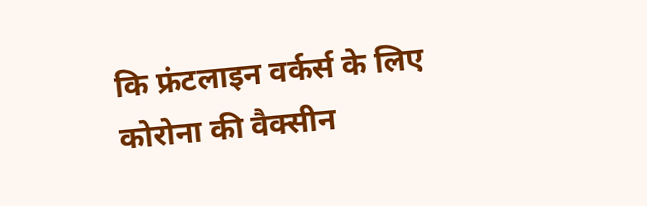कि फ्रंटलाइन वर्कर्स के लिए कोरोना की वैक्सीन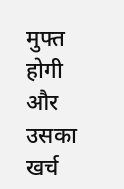मुफ्त होगी और उसका खर्च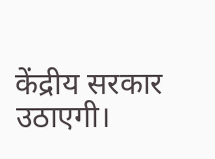केंद्रीय सरकार उठाएगी।